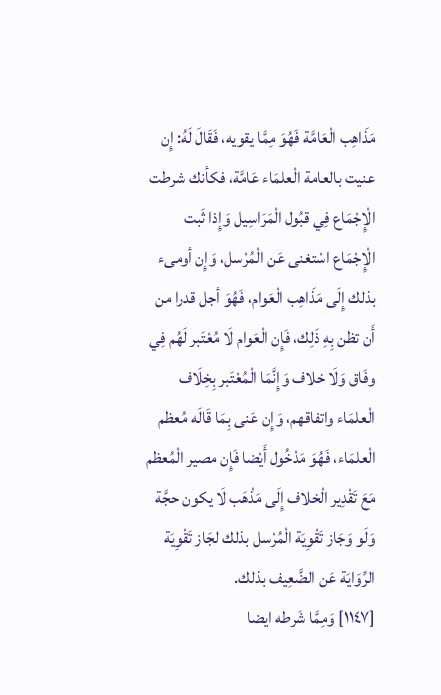مَذَاهِب الْعَامَّة فَهُوَ مِمَّا يقويه، فَقَالَ لَهُ: إِن عنيت بالعامة الْعلمَاء عَامَّة، فكأنك شرطت الْإِجْمَاع فِي قبُول الْمَرَاسِيل وَإِذا ثَبت الْإِجْمَاع اسْتغنى عَن الْمُرْسل، وَإِن أومىء بذلك إِلَى مَذَاهِب الْعَوام، فَهُوَ أجل قدرا من أَن تظن بِهِ ذَلِك، فَإِن الْعَوام لَا مُعْتَبر لَهُم فِي وفَاق وَلَا خلاف وَإِنَّمَا الْمُعْتَبر بِخِلَاف الْعلمَاء واتفاقهم، وَإِن عَنى بِمَا قَالَه مُعظم الْعلمَاء، فَهُوَ مَدْخُول أَيْضا فَإِن مصير الْمُعظم مَعَ تَقْدِير الْخلاف إِلَى مَذْهَب لَا يكون حجَّة وَلَو وَجَاز تَقْوِيَة الْمُرْسل بذلك لجَاز تَقْوِيَة الرِّوَايَة عَن الضَّعِيف بذلك.
[١١٤٧] وَمِمَّا شَرطه ايضا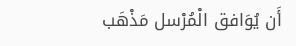أَن يُوَافق الْمُرْسل مَذْهَب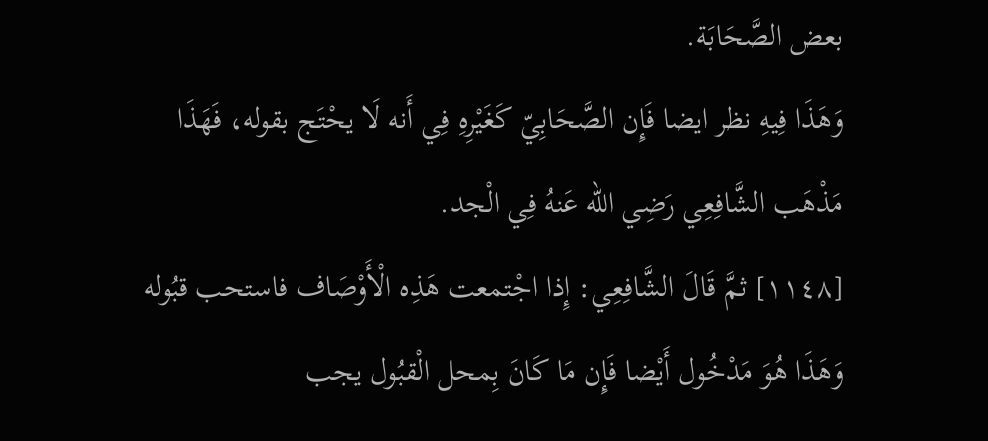بعض الصَّحَابَة.
وَهَذَا فِيهِ نظر ايضا فَإِن الصَّحَابِيّ كَغَيْرِهِ فِي أَنه لَا يحْتَج بقوله، فَهَذَا مَذْهَب الشَّافِعِي رَضِي الله عَنهُ فِي الْجد.
[١١٤٨] ثمَّ قَالَ الشَّافِعِي: إِذا اجْتمعت هَذِه الْأَوْصَاف فاستحب قبُوله وَهَذَا هُوَ مَدْخُول أَيْضا فَإِن مَا كَانَ بِمحل الْقبُول يجب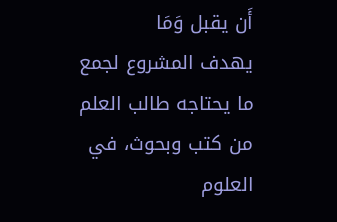أَن يقبل وَمَا
يهدف المشروع لجمع ما يحتاجه طالب العلم من كتب وبحوث، في العلوم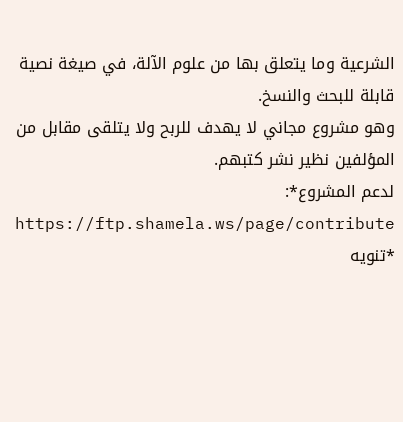الشرعية وما يتعلق بها من علوم الآلة، في صيغة نصية قابلة للبحث والنسخ.
وهو مشروع مجاني لا يهدف للربح ولا يتلقى مقابل من المؤلفين نظير نشر كتبهم.
لدعم المشروع*: https://ftp.shamela.ws/page/contribute
*تنويه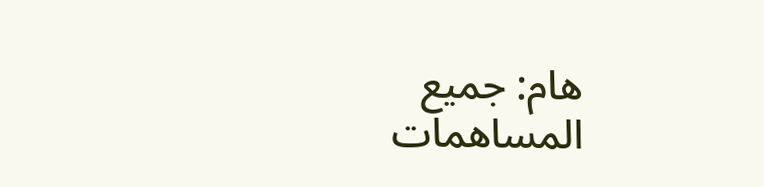هام: جميع المساهمات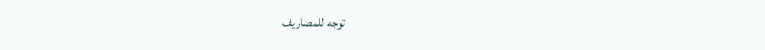توجه للمصاريف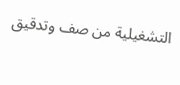التشغيلية من صف وتدقيق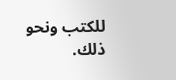للكتب ونحو ذلك.